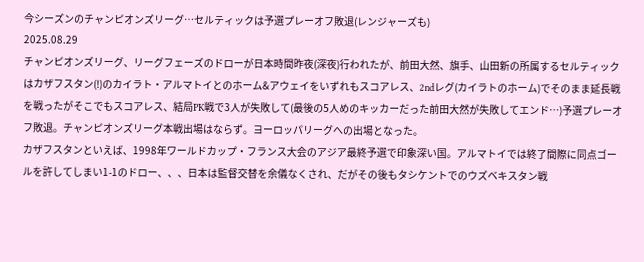今シーズンのチャンピオンズリーグ…セルティックは予選プレーオフ敗退(レンジャーズも)
2025.08.29
チャンピオンズリーグ、リーグフェーズのドローが日本時間昨夜(深夜)行われたが、前田大然、旗手、山田新の所属するセルティックはカザフスタン(!)のカイラト・アルマトイとのホーム&アウェイをいずれもスコアレス、2ndレグ(カイラトのホーム)でそのまま延長戦を戦ったがそこでもスコアレス、結局PK戦で3人が失敗して(最後の5人めのキッカーだった前田大然が失敗してエンド…)予選プレーオフ敗退。チャンピオンズリーグ本戦出場はならず。ヨーロッパリーグへの出場となった。
カザフスタンといえば、1998年ワールドカップ・フランス大会のアジア最終予選で印象深い国。アルマトイでは終了間際に同点ゴールを許してしまい1-1のドロー、、、日本は監督交替を余儀なくされ、だがその後もタシケントでのウズベキスタン戦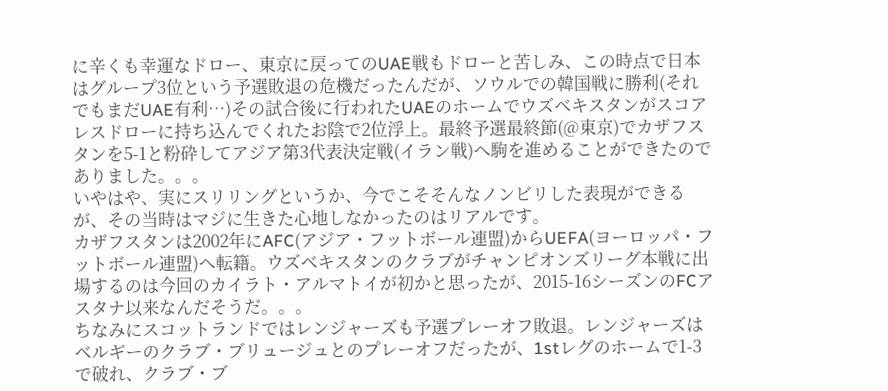に辛くも幸運なドロー、東京に戻ってのUAE戦もドローと苦しみ、この時点で日本はグループ3位という予選敗退の危機だったんだが、ソウルでの韓国戦に勝利(それでもまだUAE有利…)その試合後に行われたUAEのホームでウズベキスタンがスコアレスドローに持ち込んでくれたお陰で2位浮上。最終予選最終節(@東京)でカザフスタンを5-1と粉砕してアジア第3代表決定戦(イラン戦)へ駒を進めることができたのでありました。。。
いやはや、実にスリリングというか、今でこそそんなノンビリした表現ができるが、その当時はマジに生きた心地しなかったのはリアルです。
カザフスタンは2002年にAFC(アジア・フットボール連盟)からUEFA(ヨーロッパ・フットボール連盟)へ転籍。ウズベキスタンのクラブがチャンピオンズリーグ本戦に出場するのは今回のカイラト・アルマトイが初かと思ったが、2015-16シーズンのFCアスタナ以来なんだそうだ。。。
ちなみにスコットランドではレンジャーズも予選プレーオフ敗退。レンジャーズはベルギーのクラブ・ブリュージュとのプレーオフだったが、1stレグのホームで1-3で破れ、クラブ・ブ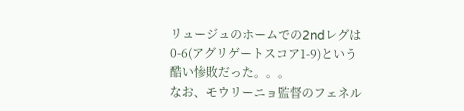リュージュのホームでの2ndレグは0-6(アグリゲートスコア1-9)という酷い惨敗だった。。。
なお、モウリーニョ監督のフェネル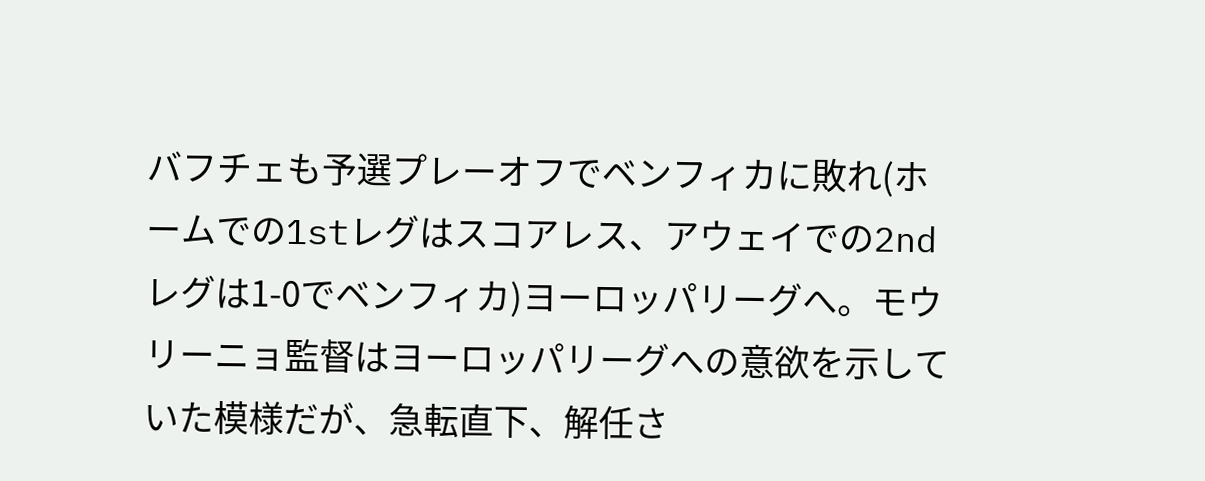バフチェも予選プレーオフでベンフィカに敗れ(ホームでの1stレグはスコアレス、アウェイでの2ndレグは1-0でベンフィカ)ヨーロッパリーグへ。モウリーニョ監督はヨーロッパリーグへの意欲を示していた模様だが、急転直下、解任さ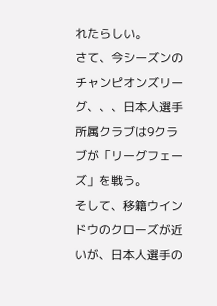れたらしい。
さて、今シーズンのチャンピオンズリーグ、、、日本人選手所属クラブは9クラブが「リーグフェーズ」を戦う。
そして、移籍ウインドウのクローズが近いが、日本人選手の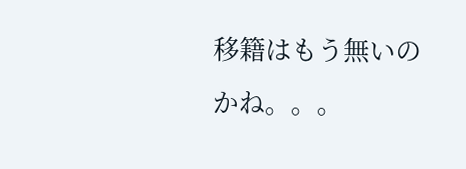移籍はもう無いのかね。。。